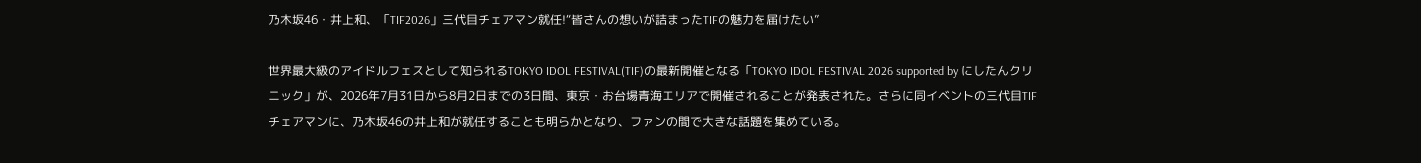乃木坂46・井上和、「TIF2026」三代目チェアマン就任!“皆さんの想いが詰まったTIFの魅力を届けたい”

世界最大級のアイドルフェスとして知られるTOKYO IDOL FESTIVAL(TIF)の最新開催となる「TOKYO IDOL FESTIVAL 2026 supported by にしたんクリニック」が、2026年7月31日から8月2日までの3日間、東京・お台場青海エリアで開催されることが発表された。さらに同イベントの三代目TIFチェアマンに、乃木坂46の井上和が就任することも明らかとなり、ファンの間で大きな話題を集めている。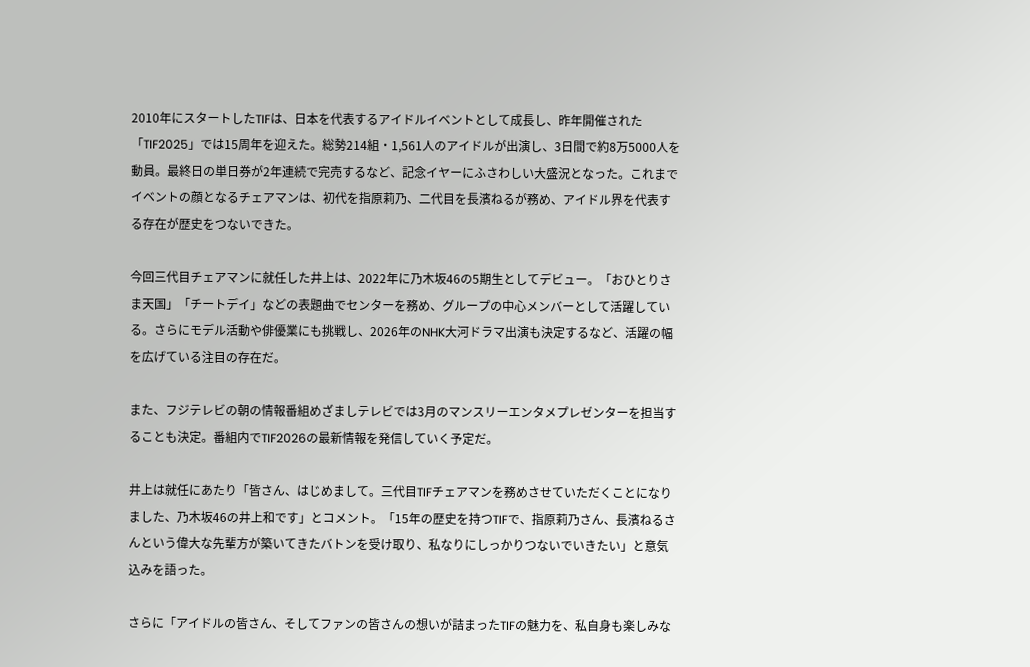2010年にスタートしたTIFは、日本を代表するアイドルイベントとして成長し、昨年開催された「TIF2025」では15周年を迎えた。総勢214組・1,561人のアイドルが出演し、3日間で約8万5000人を動員。最終日の単日券が2年連続で完売するなど、記念イヤーにふさわしい大盛況となった。これまでイベントの顔となるチェアマンは、初代を指原莉乃、二代目を長濱ねるが務め、アイドル界を代表する存在が歴史をつないできた。

今回三代目チェアマンに就任した井上は、2022年に乃木坂46の5期生としてデビュー。「おひとりさま天国」「チートデイ」などの表題曲でセンターを務め、グループの中心メンバーとして活躍している。さらにモデル活動や俳優業にも挑戦し、2026年のNHK大河ドラマ出演も決定するなど、活躍の幅を広げている注目の存在だ。

また、フジテレビの朝の情報番組めざましテレビでは3月のマンスリーエンタメプレゼンターを担当することも決定。番組内でTIF2026の最新情報を発信していく予定だ。

井上は就任にあたり「皆さん、はじめまして。三代目TIFチェアマンを務めさせていただくことになりました、乃木坂46の井上和です」とコメント。「15年の歴史を持つTIFで、指原莉乃さん、長濱ねるさんという偉大な先輩方が築いてきたバトンを受け取り、私なりにしっかりつないでいきたい」と意気込みを語った。

さらに「アイドルの皆さん、そしてファンの皆さんの想いが詰まったTIFの魅力を、私自身も楽しみな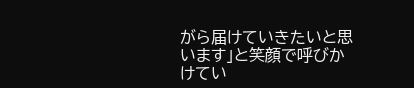がら届けていきたいと思います」と笑顔で呼びかけてい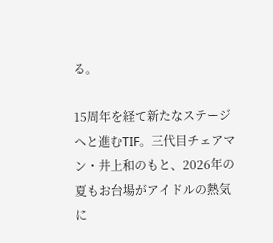る。

15周年を経て新たなステージへと進むTIF。三代目チェアマン・井上和のもと、2026年の夏もお台場がアイドルの熱気に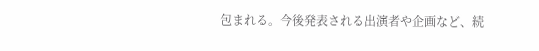包まれる。今後発表される出演者や企画など、続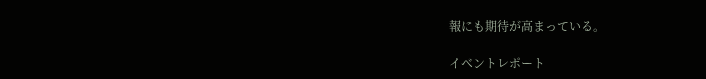報にも期待が高まっている。

イベントレポート